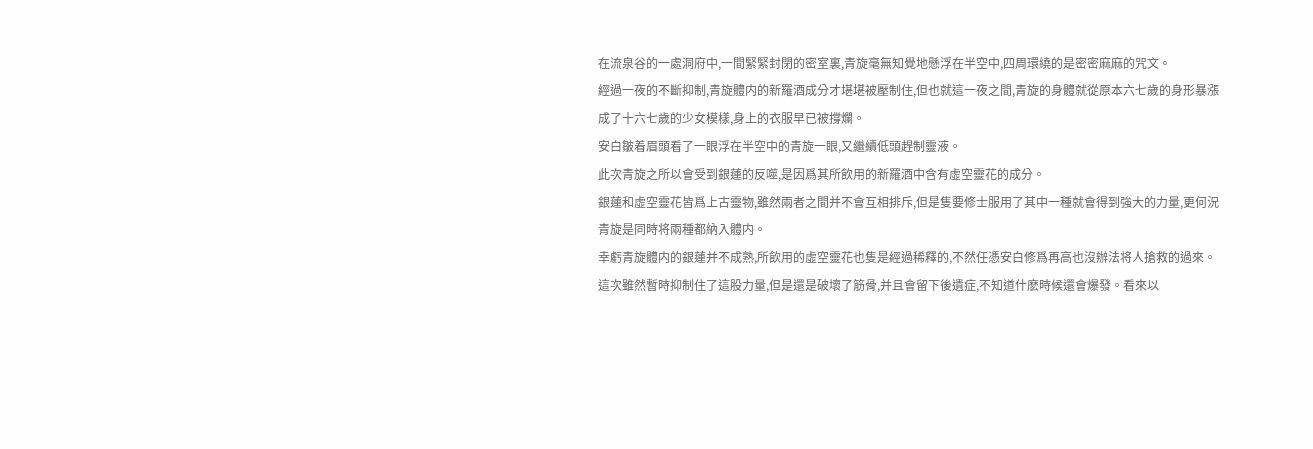在流泉谷的一處洞府中,一間緊緊封閉的密室裏,青旋毫無知覺地懸浮在半空中,四周環繞的是密密麻麻的咒文。
經過一夜的不斷抑制,青旋體内的新羅酒成分才堪堪被壓制住,但也就這一夜之間,青旋的身體就從原本六七歲的身形暴漲成了十六七歲的少女模樣,身上的衣服早已被撐爛。
安白皺着眉頭看了一眼浮在半空中的青旋一眼,又繼續低頭趕制靈液。
此次青旋之所以會受到銀蓮的反噬,是因爲其所飲用的新羅酒中含有虛空靈花的成分。
銀蓮和虛空靈花皆爲上古靈物,雖然兩者之間并不會互相排斥,但是隻要修士服用了其中一種就會得到強大的力量,更何況青旋是同時将兩種都納入體内。
幸虧青旋體内的銀蓮并不成熟,所飲用的虛空靈花也隻是經過稀釋的,不然任憑安白修爲再高也沒辦法将人搶救的過來。
這次雖然暫時抑制住了這股力量,但是還是破壞了筋骨,并且會留下後遺症,不知道什麽時候還會爆發。看來以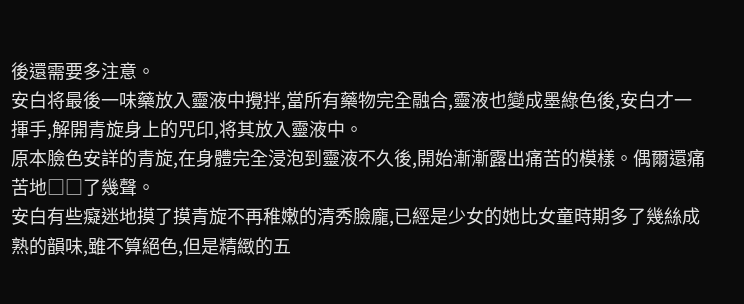後還需要多注意。
安白将最後一味藥放入靈液中攪拌,當所有藥物完全融合,靈液也變成墨綠色後,安白才一揮手,解開青旋身上的咒印,将其放入靈液中。
原本臉色安詳的青旋,在身體完全浸泡到靈液不久後,開始漸漸露出痛苦的模樣。偶爾還痛苦地□□了幾聲。
安白有些癡迷地摸了摸青旋不再稚嫩的清秀臉龐,已經是少女的她比女童時期多了幾絲成熟的韻味,雖不算絕色,但是精緻的五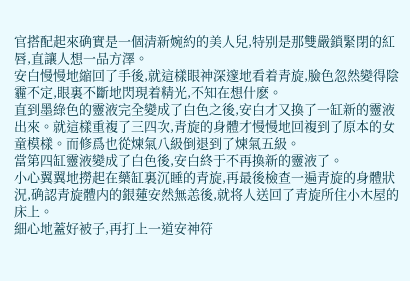官搭配起來确實是一個清新婉約的美人兒,特别是那雙嚴鎖緊閉的紅唇,直讓人想一品方澤。
安白慢慢地縮回了手後,就這樣眼神深邃地看着青旋,臉色忽然變得陰霾不定,眼裏不斷地閃現着精光,不知在想什麽。
直到墨綠色的靈液完全變成了白色之後,安白才又換了一缸新的靈液出來。就這樣重複了三四次,青旋的身體才慢慢地回複到了原本的女童模樣。而修爲也從煉氣八級倒退到了煉氣五級。
當第四缸靈液變成了白色後,安白終于不再換新的靈液了。
小心翼翼地撈起在藥缸裏沉睡的青旋,再最後檢查一遍青旋的身體狀況,确認青旋體内的銀蓮安然無恙後,就将人送回了青旋所住小木屋的床上。
細心地蓋好被子,再打上一道安神符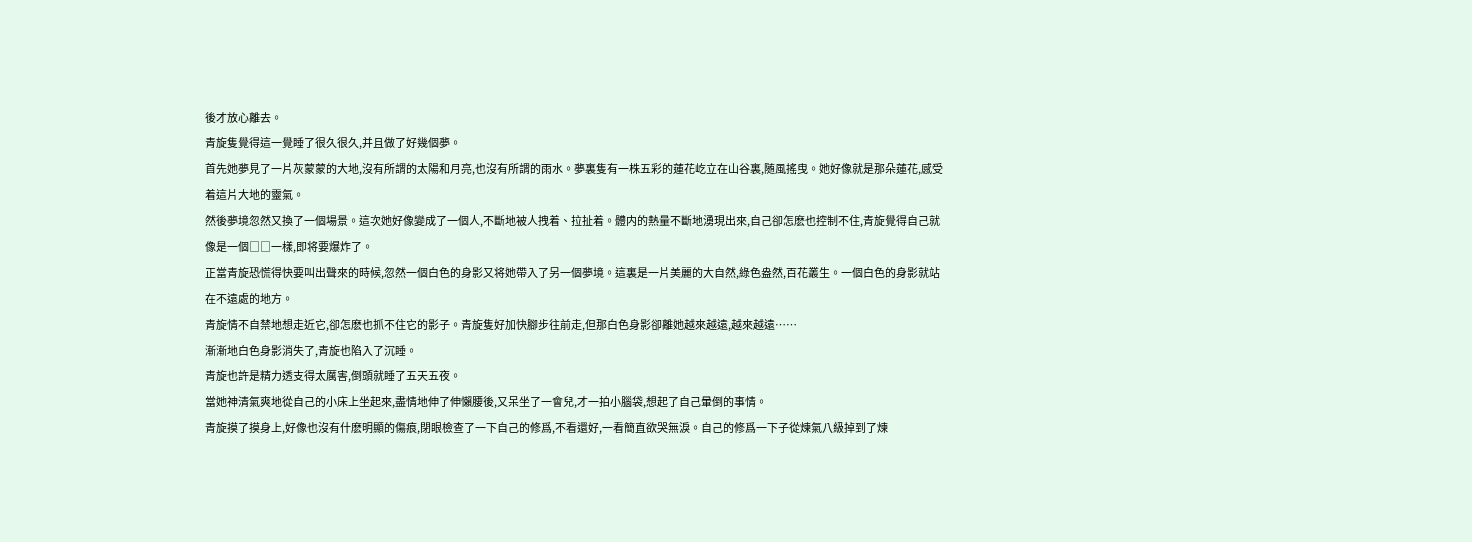後才放心離去。
青旋隻覺得這一覺睡了很久很久,并且做了好幾個夢。
首先她夢見了一片灰蒙蒙的大地,沒有所謂的太陽和月亮,也沒有所謂的雨水。夢裏隻有一株五彩的蓮花屹立在山谷裏,随風搖曳。她好像就是那朵蓮花,感受着這片大地的靈氣。
然後夢境忽然又換了一個場景。這次她好像變成了一個人,不斷地被人拽着、拉扯着。體内的熱量不斷地湧現出來,自己卻怎麽也控制不住,青旋覺得自己就像是一個□□一樣,即将要爆炸了。
正當青旋恐慌得快要叫出聲來的時候,忽然一個白色的身影又将她帶入了另一個夢境。這裏是一片美麗的大自然,綠色盎然,百花叢生。一個白色的身影就站在不遠處的地方。
青旋情不自禁地想走近它,卻怎麽也抓不住它的影子。青旋隻好加快腳步往前走,但那白色身影卻離她越來越遠,越來越遠……
漸漸地白色身影消失了,青旋也陷入了沉睡。
青旋也許是精力透支得太厲害,倒頭就睡了五天五夜。
當她神清氣爽地從自己的小床上坐起來,盡情地伸了伸懶腰後,又呆坐了一會兒,才一拍小腦袋,想起了自己暈倒的事情。
青旋摸了摸身上,好像也沒有什麽明顯的傷痕,閉眼檢查了一下自己的修爲,不看還好,一看簡直欲哭無淚。自己的修爲一下子從煉氣八級掉到了煉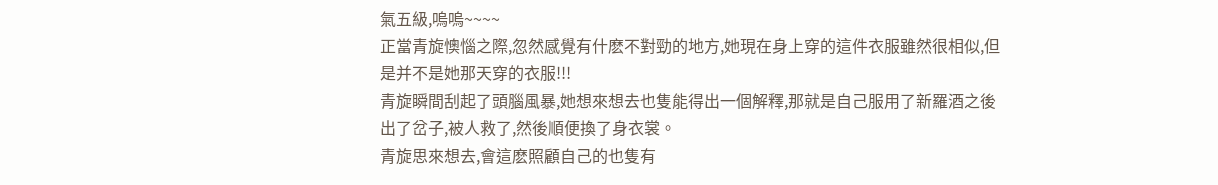氣五級,嗚嗚~~~~
正當青旋懊惱之際,忽然感覺有什麽不對勁的地方,她現在身上穿的這件衣服雖然很相似,但是并不是她那天穿的衣服!!!
青旋瞬間刮起了頭腦風暴,她想來想去也隻能得出一個解釋,那就是自己服用了新羅酒之後出了岔子,被人救了,然後順便換了身衣裳。
青旋思來想去,會這麽照顧自己的也隻有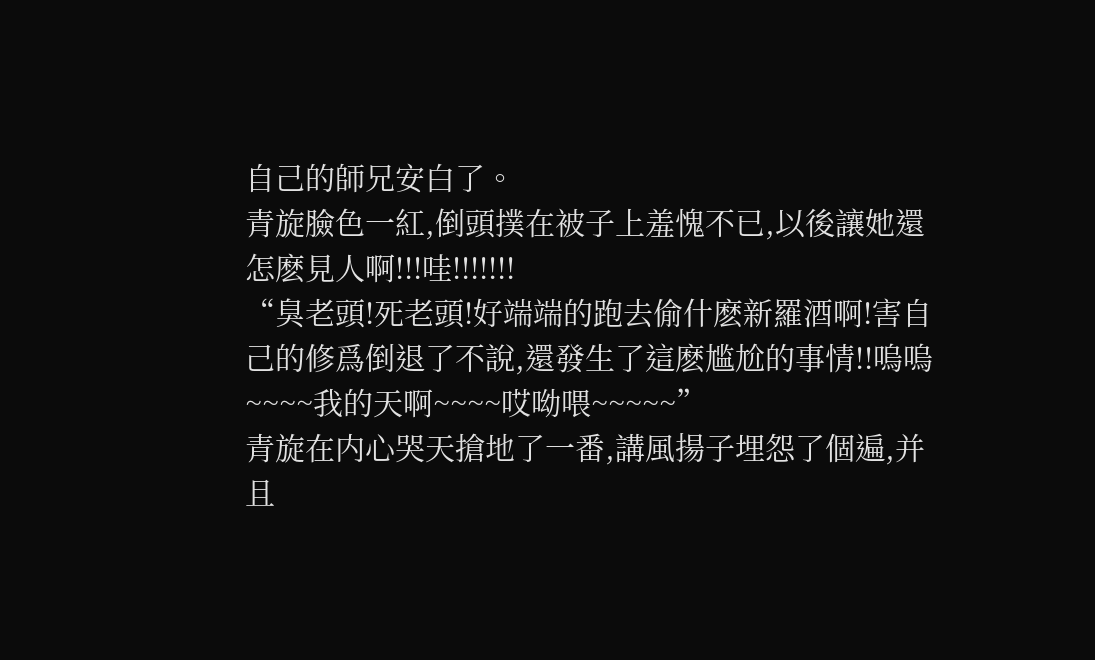自己的師兄安白了。
青旋臉色一紅,倒頭撲在被子上羞愧不已,以後讓她還怎麽見人啊!!!哇!!!!!!!
“臭老頭!死老頭!好端端的跑去偷什麽新羅酒啊!害自己的修爲倒退了不說,還發生了這麽尴尬的事情!!嗚嗚~~~~我的天啊~~~~哎呦喂~~~~~”
青旋在内心哭天搶地了一番,講風揚子埋怨了個遍,并且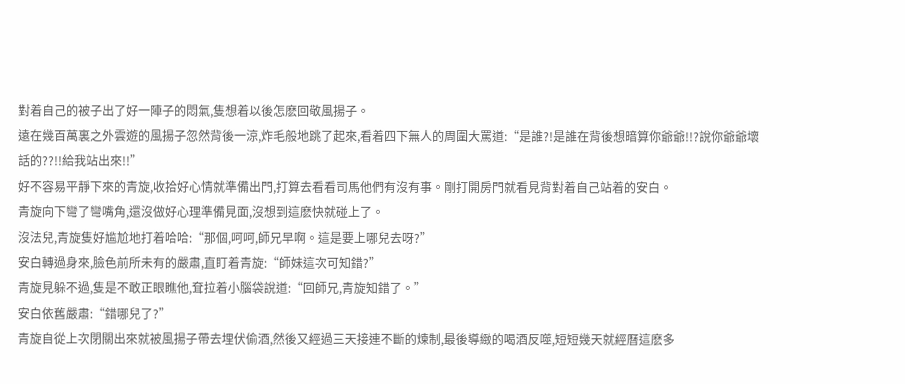對着自己的被子出了好一陣子的悶氣,隻想着以後怎麽回敬風揚子。
遠在幾百萬裏之外雲遊的風揚子忽然背後一涼,炸毛般地跳了起來,看着四下無人的周圍大罵道:“是誰?!是誰在背後想暗算你爺爺!!?說你爺爺壞話的??!!給我站出來!!”
好不容易平靜下來的青旋,收拾好心情就準備出門,打算去看看司馬他們有沒有事。剛打開房門就看見背對着自己站着的安白。
青旋向下彎了彎嘴角,還沒做好心理準備見面,沒想到這麽快就碰上了。
沒法兒,青旋隻好尴尬地打着哈哈:“那個,呵呵,師兄早啊。這是要上哪兒去呀?”
安白轉過身來,臉色前所未有的嚴肅,直盯着青旋:“師妹這次可知錯?”
青旋見躲不過,隻是不敢正眼瞧他,耷拉着小腦袋說道:“回師兄,青旋知錯了。”
安白依舊嚴肅:“錯哪兒了?”
青旋自從上次閉關出來就被風揚子帶去埋伏偷酒,然後又經過三天接連不斷的煉制,最後導緻的喝酒反噬,短短幾天就經曆這麽多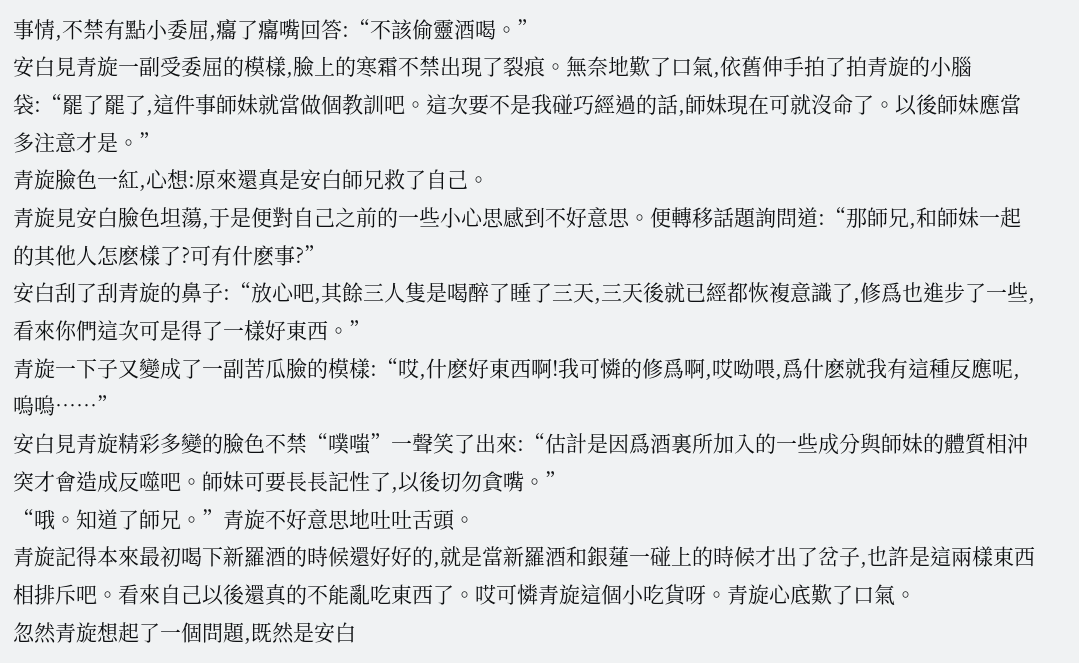事情,不禁有點小委屈,癟了癟嘴回答:“不該偷靈酒喝。”
安白見青旋一副受委屈的模樣,臉上的寒霜不禁出現了裂痕。無奈地歎了口氣,依舊伸手拍了拍青旋的小腦袋:“罷了罷了,這件事師妹就當做個教訓吧。這次要不是我碰巧經過的話,師妹現在可就沒命了。以後師妹應當多注意才是。”
青旋臉色一紅,心想:原來還真是安白師兄救了自己。
青旋見安白臉色坦蕩,于是便對自己之前的一些小心思感到不好意思。便轉移話題詢問道:“那師兄,和師妹一起的其他人怎麽樣了?可有什麽事?”
安白刮了刮青旋的鼻子:“放心吧,其餘三人隻是喝醉了睡了三天,三天後就已經都恢複意識了,修爲也進步了一些,看來你們這次可是得了一樣好東西。”
青旋一下子又變成了一副苦瓜臉的模樣:“哎,什麽好東西啊!我可憐的修爲啊,哎呦喂,爲什麽就我有這種反應呢,嗚嗚……”
安白見青旋精彩多變的臉色不禁“噗嗤”一聲笑了出來:“估計是因爲酒裏所加入的一些成分與師妹的體質相沖突才會造成反噬吧。師妹可要長長記性了,以後切勿貪嘴。”
“哦。知道了師兄。”青旋不好意思地吐吐舌頭。
青旋記得本來最初喝下新羅酒的時候還好好的,就是當新羅酒和銀蓮一碰上的時候才出了岔子,也許是這兩樣東西相排斥吧。看來自己以後還真的不能亂吃東西了。哎可憐青旋這個小吃貨呀。青旋心底歎了口氣。
忽然青旋想起了一個問題,既然是安白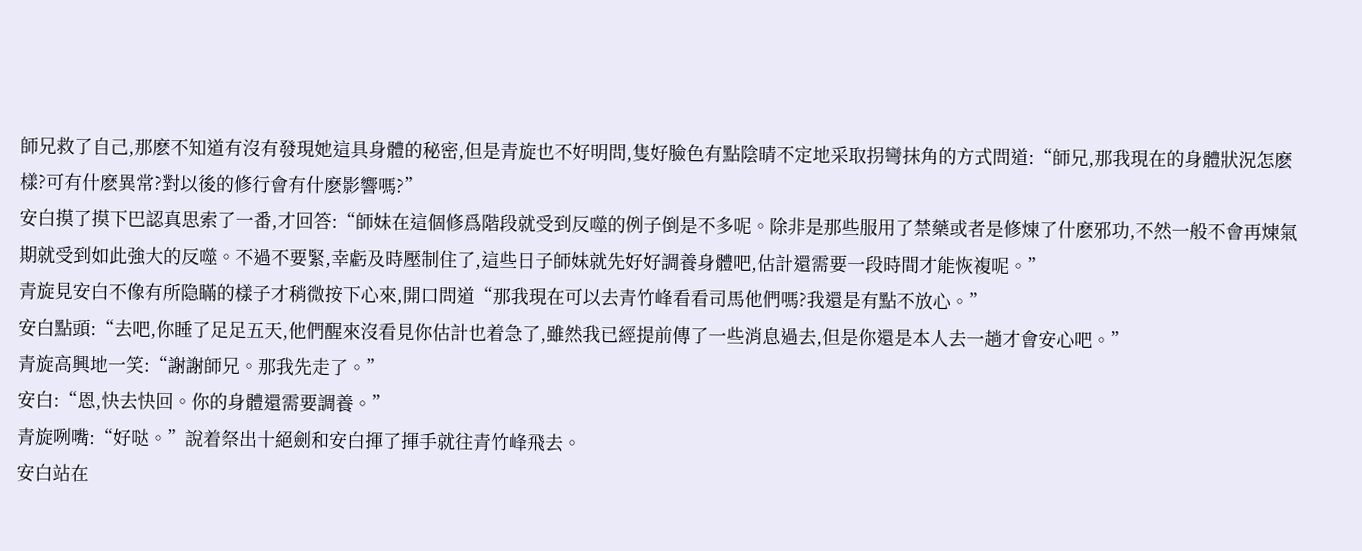師兄救了自己,那麽不知道有沒有發現她這具身體的秘密,但是青旋也不好明問,隻好臉色有點陰晴不定地采取拐彎抹角的方式問道:“師兄,那我現在的身體狀況怎麽樣?可有什麽異常?對以後的修行會有什麽影響嗎?”
安白摸了摸下巴認真思索了一番,才回答:“師妹在這個修爲階段就受到反噬的例子倒是不多呢。除非是那些服用了禁藥或者是修煉了什麽邪功,不然一般不會再煉氣期就受到如此強大的反噬。不過不要緊,幸虧及時壓制住了,這些日子師妹就先好好調養身體吧,估計還需要一段時間才能恢複呢。”
青旋見安白不像有所隐瞞的樣子才稍微按下心來,開口問道“那我現在可以去青竹峰看看司馬他們嗎?我還是有點不放心。”
安白點頭:“去吧,你睡了足足五天,他們醒來沒看見你估計也着急了,雖然我已經提前傳了一些消息過去,但是你還是本人去一趟才會安心吧。”
青旋高興地一笑:“謝謝師兄。那我先走了。”
安白:“恩,快去快回。你的身體還需要調養。”
青旋咧嘴:“好哒。”說着祭出十絕劍和安白揮了揮手就往青竹峰飛去。
安白站在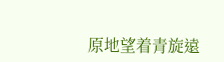原地望着青旋遠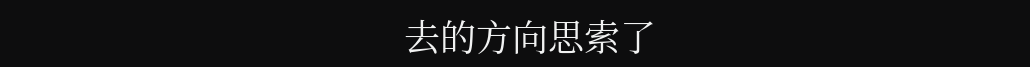去的方向思索了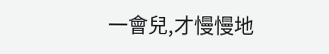一會兒,才慢慢地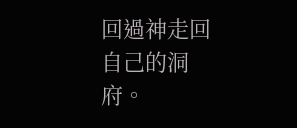回過神走回自己的洞府。